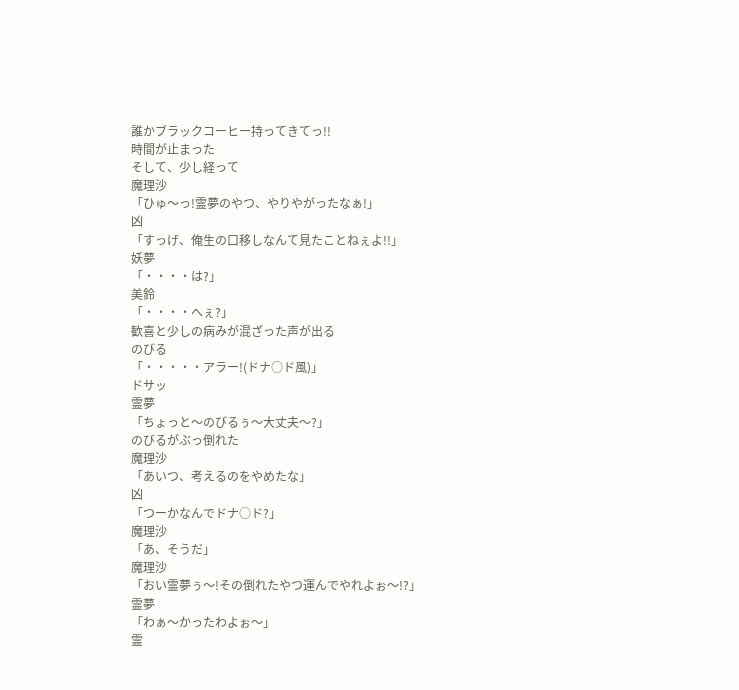誰かブラックコーヒー持ってきてっ!!
時間が止まった
そして、少し経って
魔理沙
「ひゅ〜っ!霊夢のやつ、やりやがったなぁ!」
凶
「すっげ、俺生の口移しなんて見たことねぇよ!!」
妖夢
「・・・・は?」
美鈴
「・・・・へぇ?」
歓喜と少しの病みが混ざった声が出る
のびる
「・・・・・アラー!(ドナ○ド風)」
ドサッ
霊夢
「ちょっと〜のびるぅ〜大丈夫〜?」
のびるがぶっ倒れた
魔理沙
「あいつ、考えるのをやめたな」
凶
「つーかなんでドナ○ド?」
魔理沙
「あ、そうだ」
魔理沙
「おい霊夢ぅ〜!その倒れたやつ運んでやれよぉ〜!?」
霊夢
「わぁ〜かったわよぉ〜」
霊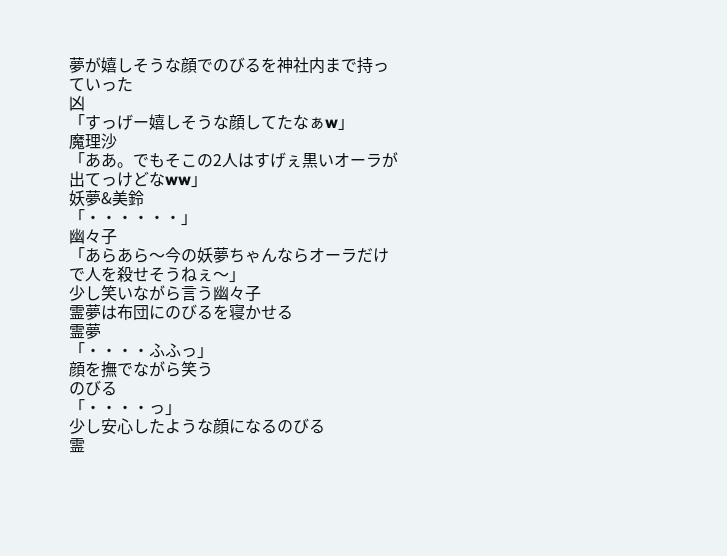夢が嬉しそうな顔でのびるを神社内まで持っていった
凶
「すっげー嬉しそうな顔してたなぁw」
魔理沙
「ああ。でもそこの2人はすげぇ黒いオーラが出てっけどなww」
妖夢&美鈴
「・・・・・・」
幽々子
「あらあら〜今の妖夢ちゃんならオーラだけで人を殺せそうねぇ〜」
少し笑いながら言う幽々子
霊夢は布団にのびるを寝かせる
霊夢
「・・・・ふふっ」
顔を撫でながら笑う
のびる
「・・・・っ」
少し安心したような顔になるのびる
霊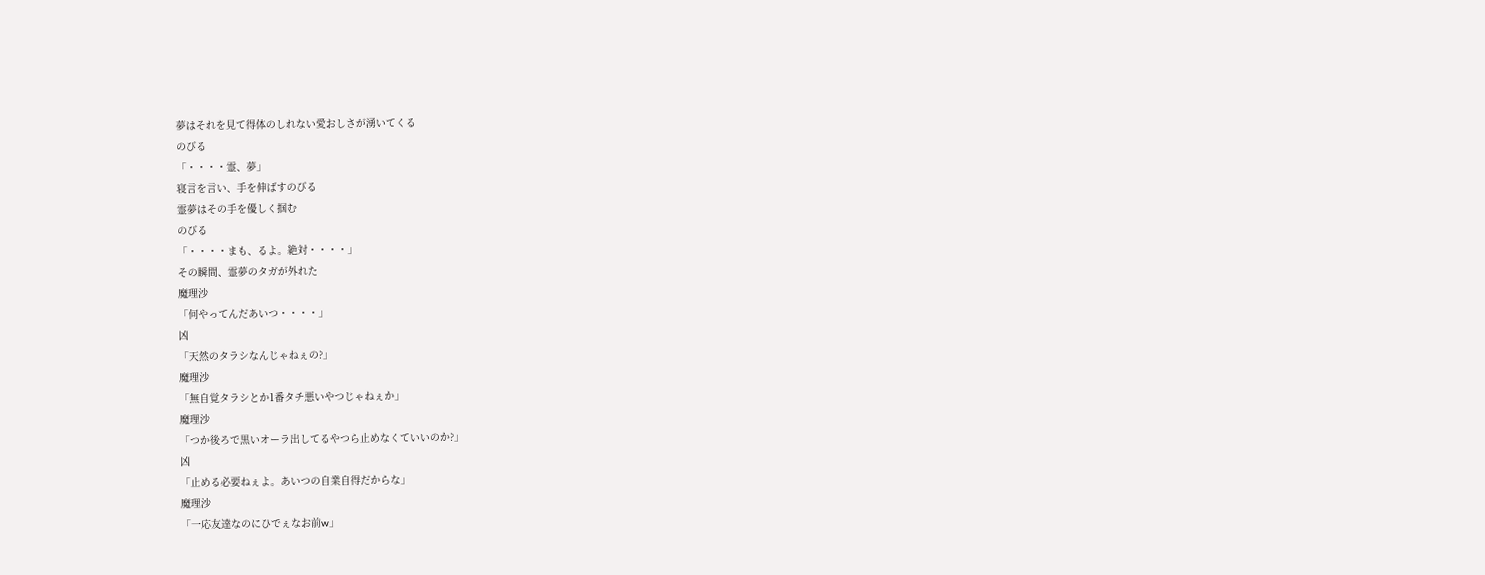夢はそれを見て得体のしれない愛おしさが湧いてくる
のびる
「・・・・霊、夢」
寝言を言い、手を伸ばすのびる
霊夢はその手を優しく掴む
のびる
「・・・・まも、るよ。絶対・・・・」
その瞬間、霊夢のタガが外れた
魔理沙
「何やってんだあいつ・・・・」
凶
「天然のタラシなんじゃねぇの?」
魔理沙
「無自覚タラシとか1番タチ悪いやつじゃねぇか」
魔理沙
「つか後ろで黒いオーラ出してるやつら止めなくていいのか?」
凶
「止める必要ねぇよ。あいつの自業自得だからな」
魔理沙
「一応友達なのにひでぇなお前w」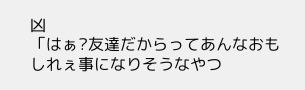凶
「はぁ?友達だからってあんなおもしれぇ事になりそうなやつ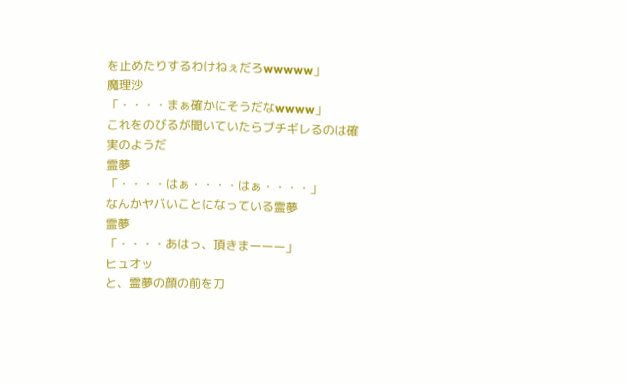を止めたりするわけねぇだろwwwww」
魔理沙
「・・・・まぁ確かにそうだなwwww」
これをのびるが聞いていたらブチギレるのは確実のようだ
霊夢
「・・・・はぁ・・・・はぁ・・・・」
なんかヤバいことになっている霊夢
霊夢
「・・・・あはっ、頂きまーーー」
ヒュオッ
と、霊夢の顔の前を刀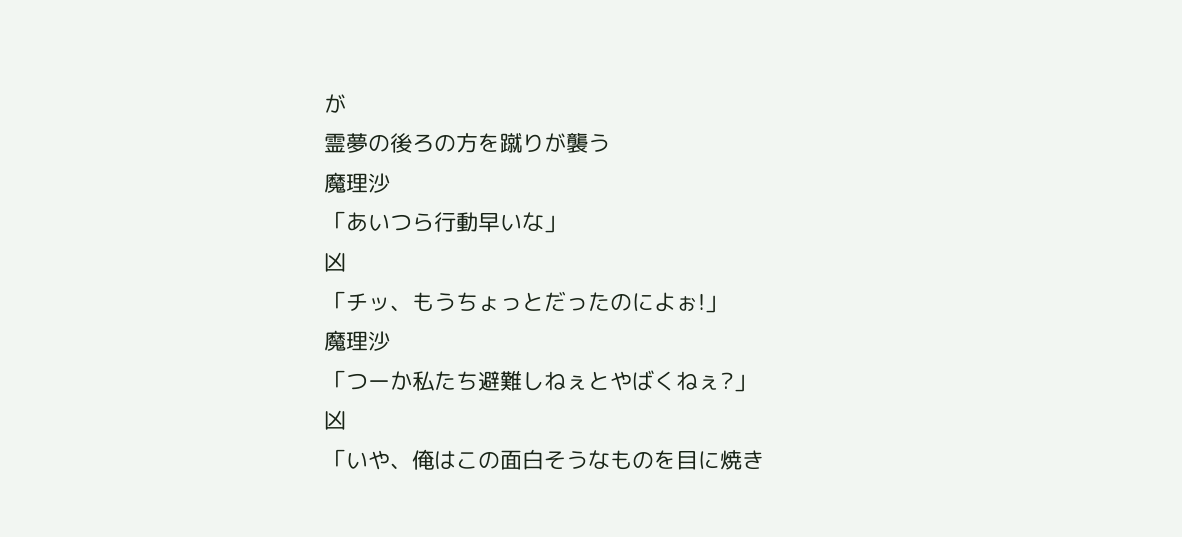が
霊夢の後ろの方を蹴りが襲う
魔理沙
「あいつら行動早いな」
凶
「チッ、もうちょっとだったのによぉ!」
魔理沙
「つーか私たち避難しねぇとやばくねぇ?」
凶
「いや、俺はこの面白そうなものを目に焼き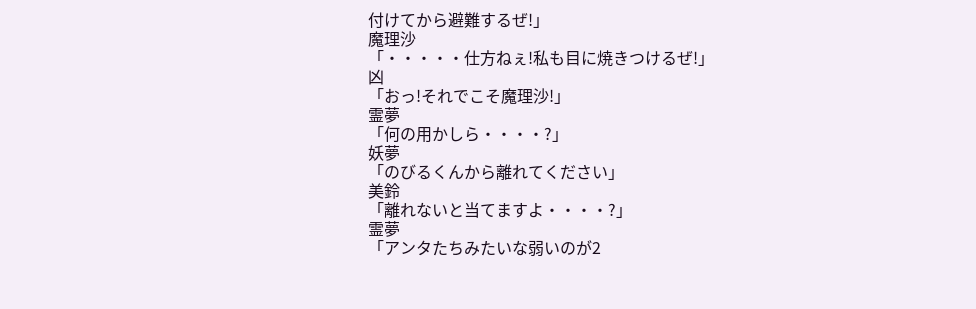付けてから避難するぜ!」
魔理沙
「・・・・・仕方ねぇ!私も目に焼きつけるぜ!」
凶
「おっ!それでこそ魔理沙!」
霊夢
「何の用かしら・・・・?」
妖夢
「のびるくんから離れてください」
美鈴
「離れないと当てますよ・・・・?」
霊夢
「アンタたちみたいな弱いのが2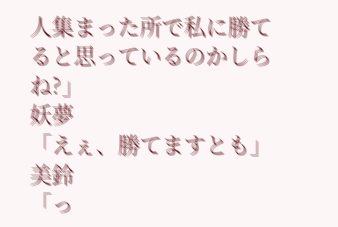人集まった所で私に勝てると思っているのかしらね?」
妖夢
「えぇ、勝てますとも」
美鈴
「っ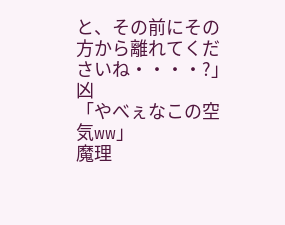と、その前にその方から離れてくださいね・・・・?」
凶
「やべぇなこの空気ww」
魔理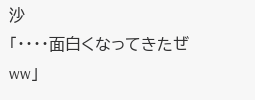沙
「・・・・面白くなってきたぜww」